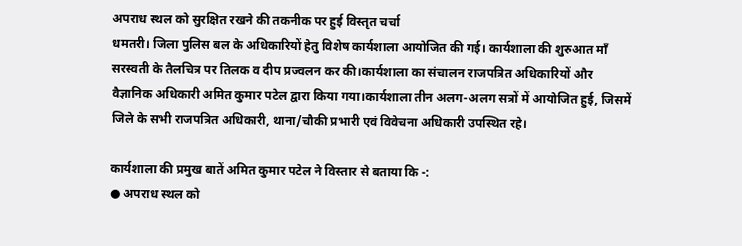अपराध स्थल को सुरक्षित रखने की तकनीक पर हुई विस्तृत चर्चा
धमतरी। जिला पुलिस बल के अधिकारियों हेतु विशेष कार्यशाला आयोजित की गई। कार्यशाला की शुरुआत माँ सरस्वती के तैलचित्र पर तिलक व दीप प्रज्वलन कर की।कार्यशाला का संचालन राजपत्रित अधिकारियों और वैज्ञानिक अधिकारी अमित कुमार पटेल द्वारा किया गया।कार्यशाला तीन अलग-अलग सत्रों में आयोजित हुई, जिसमें जिले के सभी राजपत्रित अधिकारी, थाना/चौकी प्रभारी एवं विवेचना अधिकारी उपस्थित रहे।

कार्यशाला की प्रमुख बातें अमित कुमार पटेल ने विस्तार से बताया कि -:
● अपराध स्थल को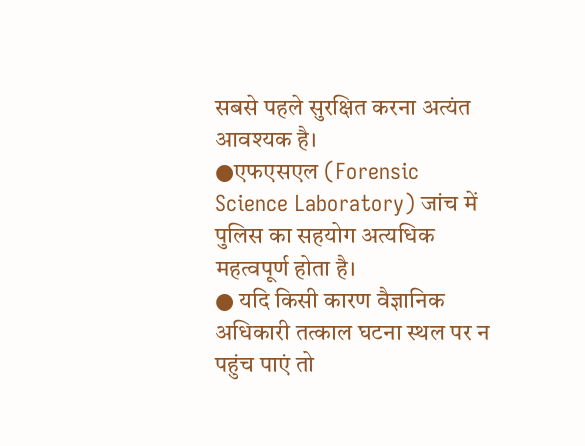सबसे पहले सुरक्षित करना अत्यंत आवश्यक है।
●एफएसएल (Forensic Science Laboratory) जांच में पुलिस का सहयोग अत्यधिक महत्वपूर्ण होता है।
● यदि किसी कारण वैज्ञानिक अधिकारी तत्काल घटना स्थल पर न पहुंच पाएं तो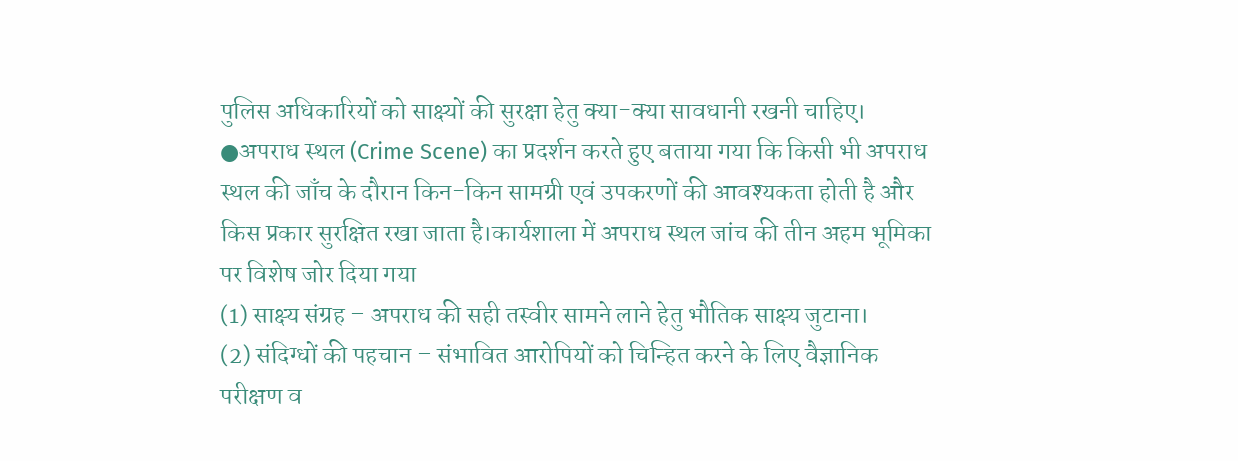पुलिस अधिकारियों को साक्ष्यों की सुरक्षा हेतु क्या-क्या सावधानी रखनी चाहिए।
●अपराध स्थल (Crime Scene) का प्रदर्शन करते हुए बताया गया कि किसी भी अपराध स्थल की जाँच के दौरान किन-किन सामग्री एवं उपकरणों की आवश्यकता होती है और किस प्रकार सुरक्षित रखा जाता है।कार्यशाला में अपराध स्थल जांच की तीन अहम भूमिका पर विशेष जोर दिया गया
(1) साक्ष्य संग्रह – अपराध की सही तस्वीर सामने लाने हेतु भौतिक साक्ष्य जुटाना।
(2) संदिग्धों की पहचान – संभावित आरोपियों को चिन्हित करने के लिए वैज्ञानिक परीक्षण व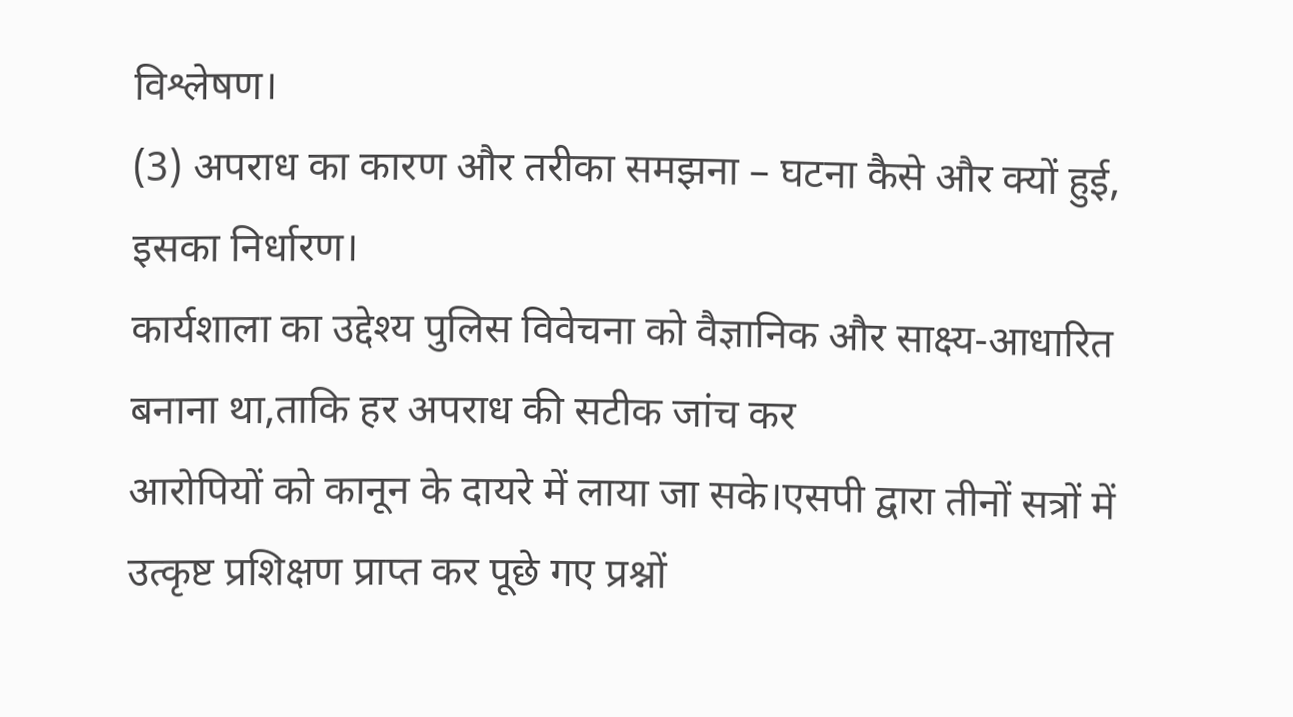विश्लेषण।
(3) अपराध का कारण और तरीका समझना – घटना कैसे और क्यों हुई, इसका निर्धारण।
कार्यशाला का उद्देश्य पुलिस विवेचना को वैज्ञानिक और साक्ष्य-आधारित बनाना था,ताकि हर अपराध की सटीक जांच कर
आरोपियों को कानून के दायरे में लाया जा सके।एसपी द्वारा तीनों सत्रों में उत्कृष्ट प्रशिक्षण प्राप्त कर पूछे गए प्रश्नों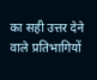का सही उत्तर देने वाले प्रतिभागियों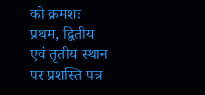को क्रमशः प्रथम, द्वितीय एवं तृतीय स्थान पर प्रशस्ति पत्र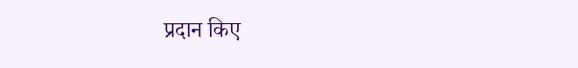प्रदान किए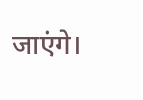जाएंगे।